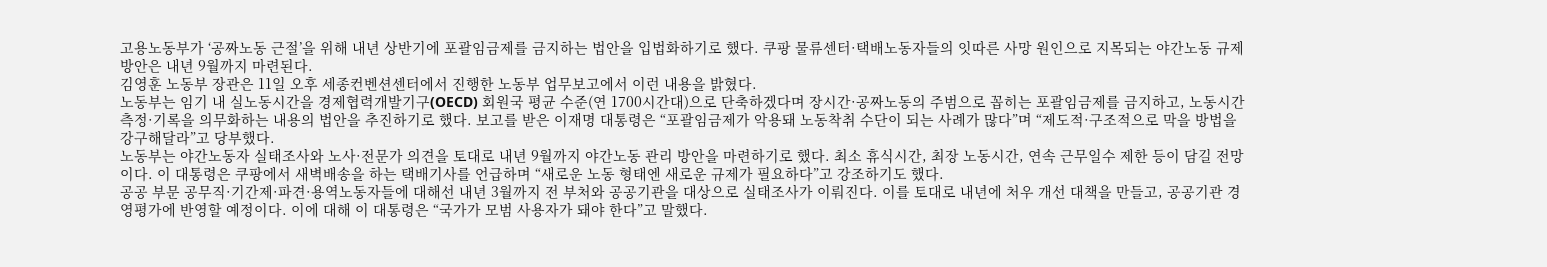고용노동부가 ‘공짜노동 근절’을 위해 내년 상반기에 포괄임금제를 금지하는 법안을 입법화하기로 했다. 쿠팡 물류센터·택배노동자들의 잇따른 사망 원인으로 지목되는 야간노동 규제 방안은 내년 9월까지 마련된다.
김영훈 노동부 장관은 11일 오후 세종컨벤션센터에서 진행한 노동부 업무보고에서 이런 내용을 밝혔다.
노동부는 임기 내 실노동시간을 경제협력개발기구(OECD) 회원국 평균 수준(연 1700시간대)으로 단축하겠다며 장시간·공짜노동의 주범으로 꼽히는 포괄임금제를 금지하고, 노동시간 측정·기록을 의무화하는 내용의 법안을 추진하기로 했다. 보고를 받은 이재명 대통령은 “포괄임금제가 악용돼 노동착취 수단이 되는 사례가 많다”며 “제도적·구조적으로 막을 방법을 강구해달라”고 당부했다.
노동부는 야간노동자 실태조사와 노사·전문가 의견을 토대로 내년 9월까지 야간노동 관리 방안을 마련하기로 했다. 최소 휴식시간, 최장 노동시간, 연속 근무일수 제한 등이 담길 전망이다. 이 대통령은 쿠팡에서 새벽배송을 하는 택배기사를 언급하며 “새로운 노동 형태엔 새로운 규제가 필요하다”고 강조하기도 했다.
공공 부문 공무직·기간제·파견·용역노동자들에 대해선 내년 3월까지 전 부처와 공공기관을 대상으로 실태조사가 이뤄진다. 이를 토대로 내년에 처우 개선 대책을 만들고, 공공기관 경영평가에 반영할 예정이다. 이에 대해 이 대통령은 “국가가 모범 사용자가 돼야 한다”고 말했다.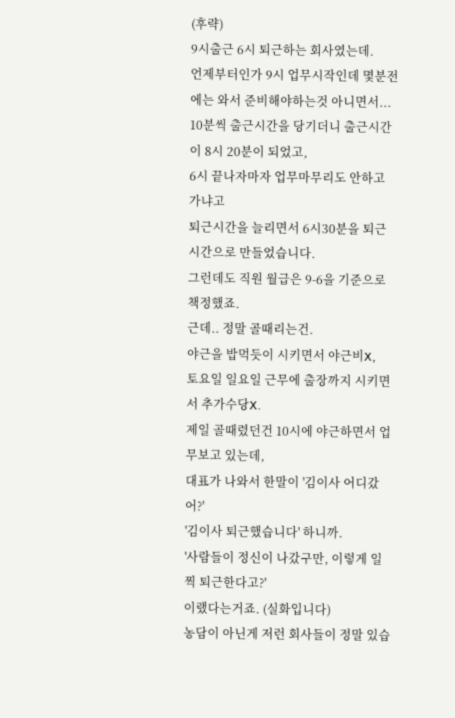(후략)
9시출근 6시 퇴근하는 회사였는데.
언제부터인가 9시 업무시작인데 몇분전에는 와서 준비해야하는것 아니면서...
10분씩 출근시간을 당기더니 출근시간이 8시 20분이 되었고,
6시 끝나자마자 업무마무리도 안하고 가냐고
퇴근시간을 늘리면서 6시30분을 퇴근시간으로 만들었습니다.
그런데도 직원 월급은 9-6을 기준으로 책정했죠.
근데.. 정말 골때리는건.
야근을 밥먹듯이 시키면서 야근비X,
토요일 일요일 근무에 출장까지 시키면서 추가수당X.
제일 골때렸던건 10시에 야근하면서 업무보고 있는데,
대표가 나와서 한말이 '김이사 어디갔어?'
'김이사 퇴근했습니다' 하니까.
'사람들이 정신이 나갔구만, 이렇게 일찍 퇴근한다고?'
이랬다는거죠. (실화입니다)
농담이 아닌게 저런 회사들이 정말 있습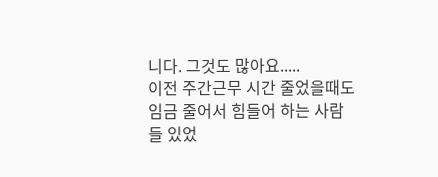니다. 그것도 많아요.....
이전 주간근무 시간 줄었을때도 임금 줄어서 힘들어 하는 사람들 있었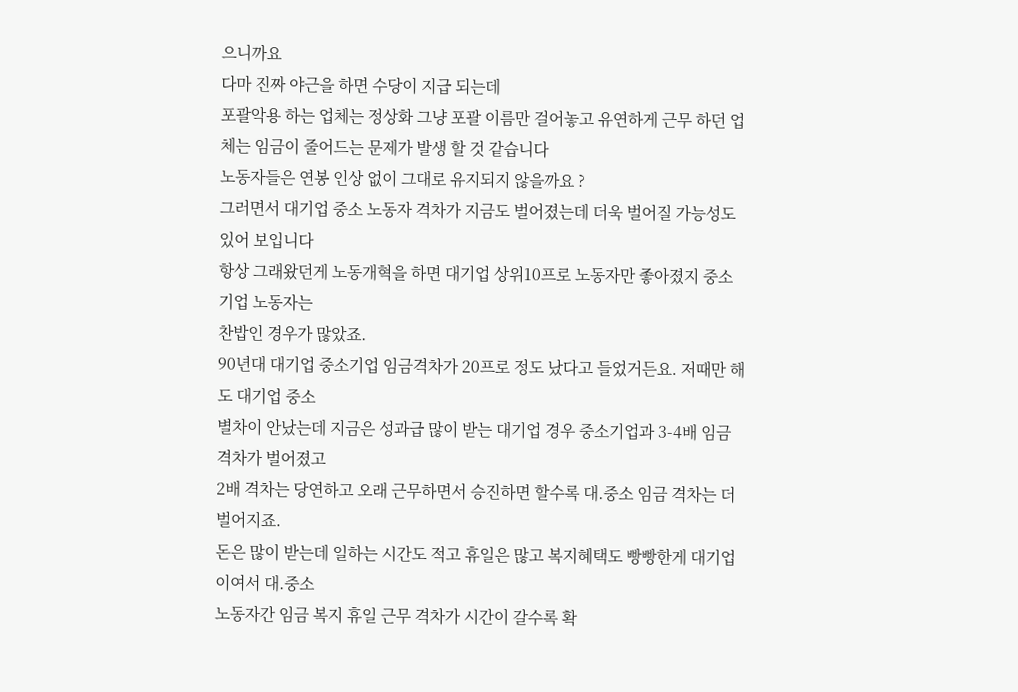으니까요
다마 진짜 야근을 하면 수당이 지급 되는데
포괄악용 하는 업체는 정상화 그냥 포괄 이름만 걸어놓고 유연하게 근무 하던 업체는 임금이 줄어드는 문제가 발생 할 것 같습니다
노동자들은 연봉 인상 없이 그대로 유지되지 않을까요 ?
그러면서 대기업 중소 노동자 격차가 지금도 벌어졌는데 더욱 벌어질 가능성도 있어 보입니다
항상 그래왔던게 노동개혁을 하면 대기업 상위10프로 노동자만 좋아졌지 중소기업 노동자는
찬밥인 경우가 많았죠.
90년대 대기업 중소기업 임금격차가 20프로 정도 났다고 들었거든요. 저때만 해도 대기업 중소
별차이 안났는데 지금은 성과급 많이 받는 대기업 경우 중소기업과 3-4배 임금 격차가 벌어졌고
2배 격차는 당연하고 오래 근무하면서 승진하면 할수록 대.중소 임금 격차는 더 벌어지죠.
돈은 많이 받는데 일하는 시간도 적고 휴일은 많고 복지혜택도 빵빵한게 대기업이여서 대.중소
노동자간 임금 복지 휴일 근무 격차가 시간이 갈수록 확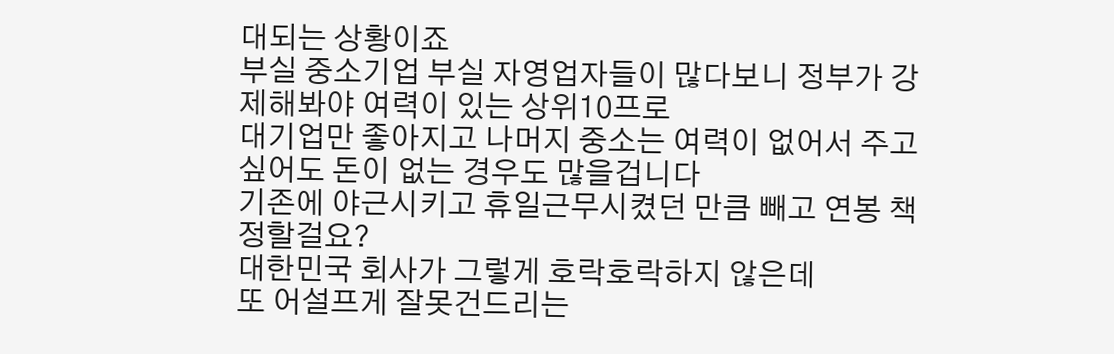대되는 상황이죠
부실 중소기업 부실 자영업자들이 많다보니 정부가 강제해봐야 여력이 있는 상위10프로
대기업만 좋아지고 나머지 중소는 여력이 없어서 주고 싶어도 돈이 없는 경우도 많을겁니다
기존에 야근시키고 휴일근무시켰던 만큼 빼고 연봉 책정할걸요?
대한민국 회사가 그렇게 호락호락하지 않은데
또 어설프게 잘못건드리는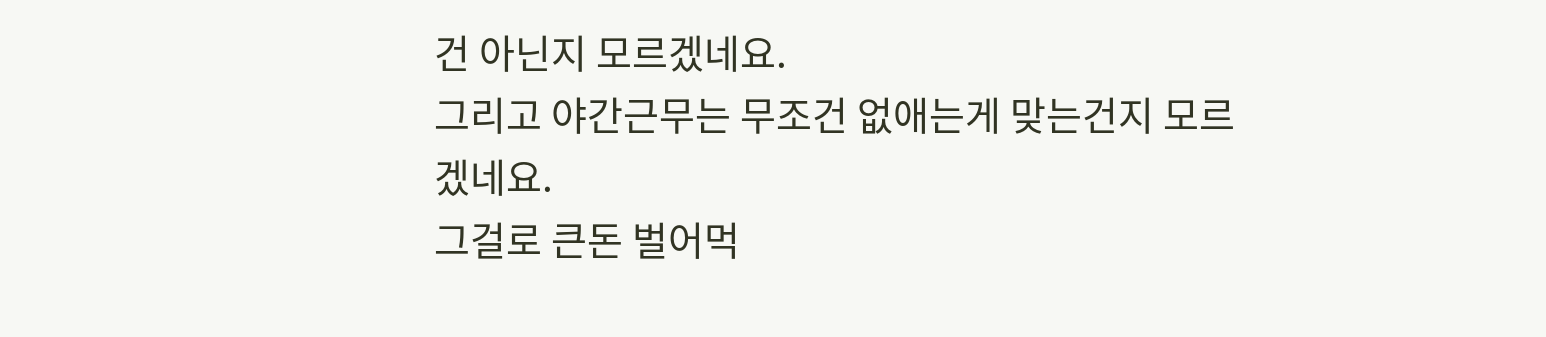건 아닌지 모르겠네요.
그리고 야간근무는 무조건 없애는게 맞는건지 모르겠네요.
그걸로 큰돈 벌어먹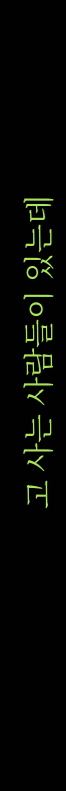고 사는 사람들이 있는데